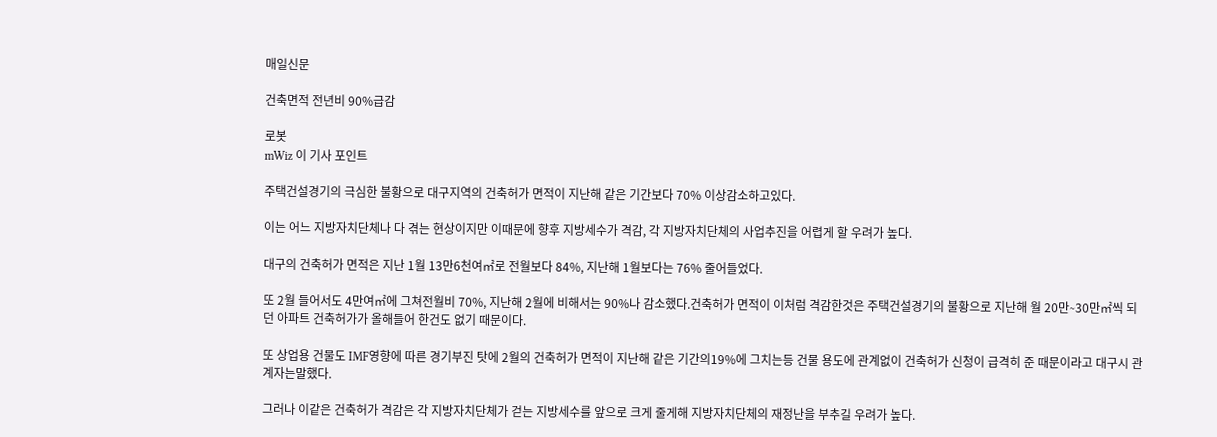매일신문

건축면적 전년비 90%급감

로봇
mWiz 이 기사 포인트

주택건설경기의 극심한 불황으로 대구지역의 건축허가 면적이 지난해 같은 기간보다 70% 이상감소하고있다.

이는 어느 지방자치단체나 다 겪는 현상이지만 이때문에 향후 지방세수가 격감, 각 지방자치단체의 사업추진을 어렵게 할 우려가 높다.

대구의 건축허가 면적은 지난 1월 13만6천여㎡로 전월보다 84%, 지난해 1월보다는 76% 줄어들었다.

또 2월 들어서도 4만여㎡에 그쳐전월비 70%, 지난해 2월에 비해서는 90%나 감소했다.건축허가 면적이 이처럼 격감한것은 주택건설경기의 불황으로 지난해 월 20만∼30만㎡씩 되던 아파트 건축허가가 올해들어 한건도 없기 때문이다.

또 상업용 건물도 IMF영향에 따른 경기부진 탓에 2월의 건축허가 면적이 지난해 같은 기간의19%에 그치는등 건물 용도에 관계없이 건축허가 신청이 급격히 준 때문이라고 대구시 관계자는말했다.

그러나 이같은 건축허가 격감은 각 지방자치단체가 걷는 지방세수를 앞으로 크게 줄게해 지방자치단체의 재정난을 부추길 우려가 높다.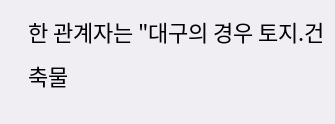한 관계자는 "대구의 경우 토지.건축물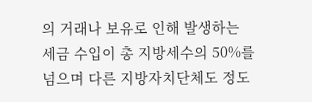의 거래나 보유로 인해 발생하는 세금 수입이 총 지방세수의 50%를 넘으며 다른 지방자치단체도 정도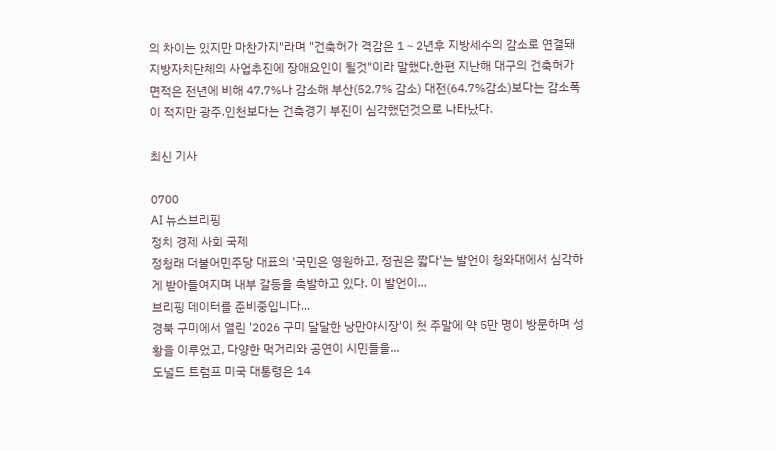의 차이는 있지만 마찬가지"라며 "건축허가 격감은 1∼2년후 지방세수의 감소로 연결돼 지방자치단체의 사업추진에 장애요인이 될것"이라 말했다.한편 지난해 대구의 건축허가 면적은 전년에 비해 47.7%나 감소해 부산(52.7% 감소) 대전(64.7%감소)보다는 감소폭이 적지만 광주.인천보다는 건축경기 부진이 심각했던것으로 나타났다.

최신 기사

0700
AI 뉴스브리핑
정치 경제 사회 국제
정청래 더불어민주당 대표의 '국민은 영원하고, 정권은 짧다'는 발언이 청와대에서 심각하게 받아들여지며 내부 갈등을 촉발하고 있다. 이 발언이...
브리핑 데이터를 준비중입니다...
경북 구미에서 열린 '2026 구미 달달한 낭만야시장'이 첫 주말에 약 5만 명이 방문하며 성황을 이루었고, 다양한 먹거리와 공연이 시민들을...
도널드 트럼프 미국 대통령은 14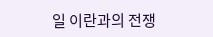일 이란과의 전쟁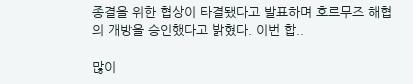종결을 위한 협상이 타결됐다고 발표하며 호르무즈 해협의 개방을 승인했다고 밝혔다. 이번 합..

많이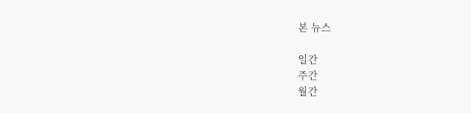본 뉴스

일간
주간
월간